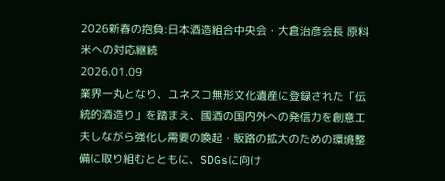2026新春の抱負:日本酒造組合中央会・大倉治彦会長 原料米への対応継続
2026.01.09
業界一丸となり、ユネスコ無形文化遺産に登録された「伝統的酒造り」を踏まえ、國酒の国内外への発信力を創意工夫しながら強化し需要の喚起・販路の拡大のための環境整備に取り組むとともに、SDGsに向け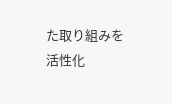た取り組みを活性化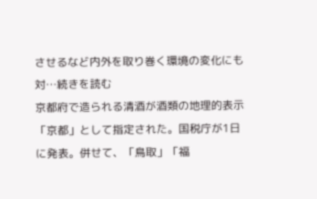させるなど内外を取り巻く環境の変化にも対…続きを読む
京都府で造られる清酒が酒類の地理的表示「京都」として指定された。国税庁が1日に発表。併せて、「鳥取」「福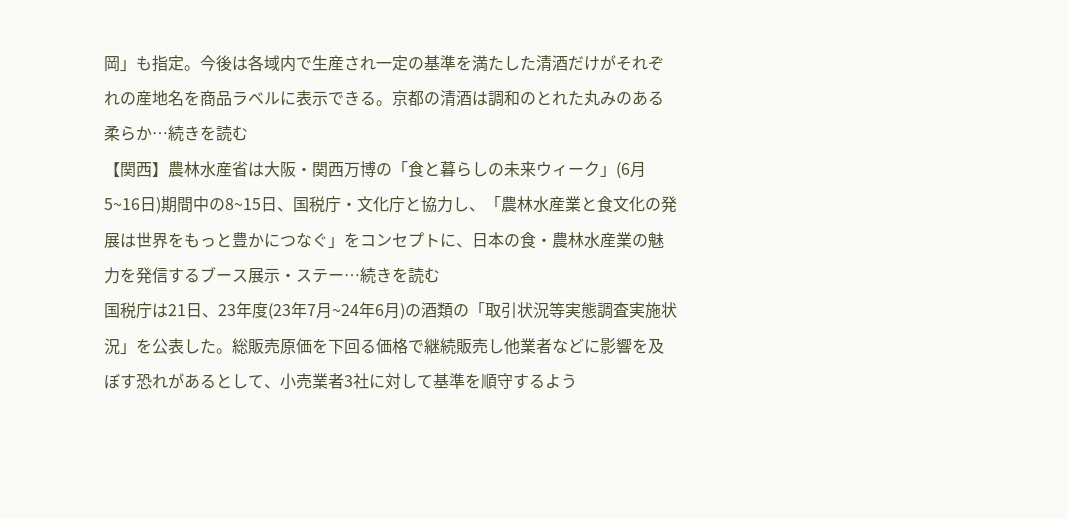岡」も指定。今後は各域内で生産され一定の基準を満たした清酒だけがそれぞれの産地名を商品ラベルに表示できる。京都の清酒は調和のとれた丸みのある柔らか…続きを読む
【関西】農林水産省は大阪・関西万博の「食と暮らしの未来ウィーク」(6月5~16日)期間中の8~15日、国税庁・文化庁と協力し、「農林水産業と食文化の発展は世界をもっと豊かにつなぐ」をコンセプトに、日本の食・農林水産業の魅力を発信するブース展示・ステー…続きを読む
国税庁は21日、23年度(23年7月~24年6月)の酒類の「取引状況等実態調査実施状況」を公表した。総販売原価を下回る価格で継続販売し他業者などに影響を及ぼす恐れがあるとして、小売業者3社に対して基準を順守するよう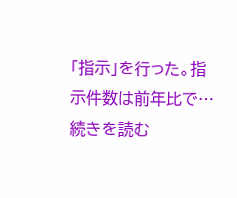「指示」を行った。指示件数は前年比で…続きを読む